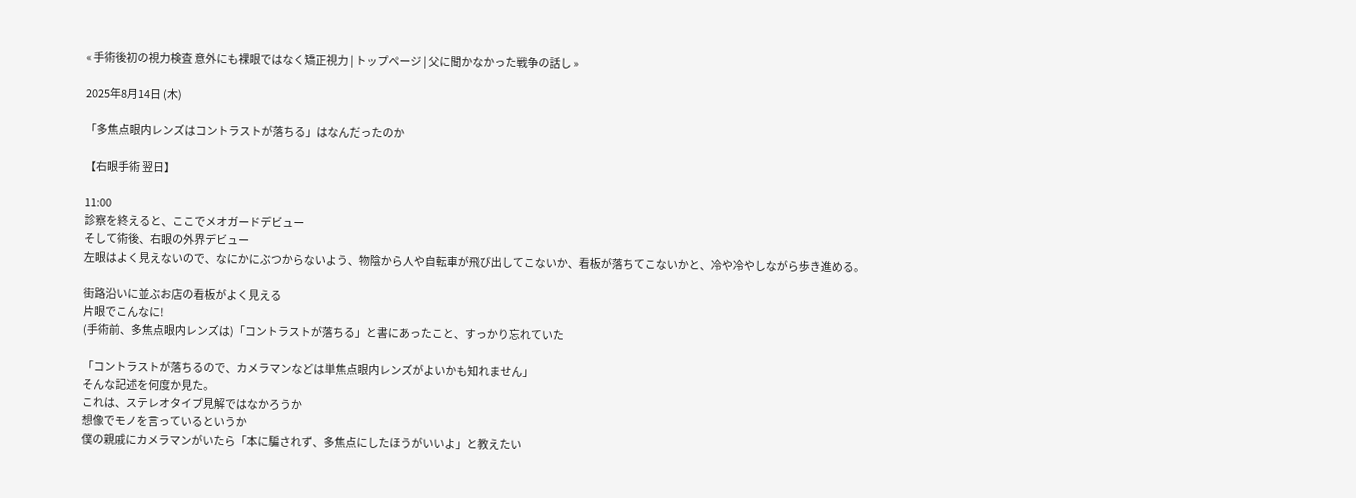« 手術後初の視力検査 意外にも裸眼ではなく矯正視力 | トップページ | 父に聞かなかった戦争の話し »

2025年8月14日 (木)

「多焦点眼内レンズはコントラストが落ちる」はなんだったのか

【右眼手術 翌日】

11:00
診察を終えると、ここでメオガードデビュー
そして術後、右眼の外界デビュー
左眼はよく見えないので、なにかにぶつからないよう、物陰から人や自転車が飛び出してこないか、看板が落ちてこないかと、冷や冷やしながら歩き進める。

街路沿いに並ぶお店の看板がよく見える
片眼でこんなに!
(手術前、多焦点眼内レンズは)「コントラストが落ちる」と書にあったこと、すっかり忘れていた

「コントラストが落ちるので、カメラマンなどは単焦点眼内レンズがよいかも知れません」
そんな記述を何度か見た。
これは、ステレオタイプ見解ではなかろうか
想像でモノを言っているというか
僕の親戚にカメラマンがいたら「本に騙されず、多焦点にしたほうがいいよ」と教えたい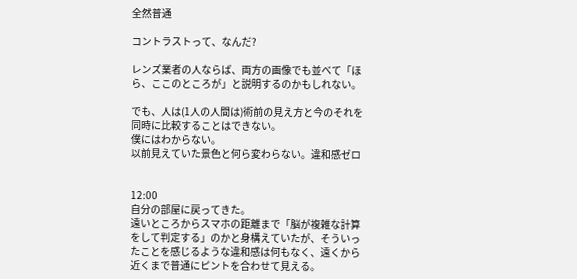全然普通

コントラストって、なんだ?

レンズ業者の人ならば、両方の画像でも並べて「ほら、ここのところが」と説明するのかもしれない。

でも、人は(1人の人間は)術前の見え方と今のそれを同時に比較することはできない。
僕にはわからない。
以前見えていた景色と何ら変わらない。違和感ゼロ


12:00
自分の部屋に戻ってきた。
遠いところからスマホの距離まで「脳が複雑な計算をして判定する」のかと身構えていたが、そういったことを感じるような違和感は何もなく、遠くから近くまで普通にピントを合わせて見える。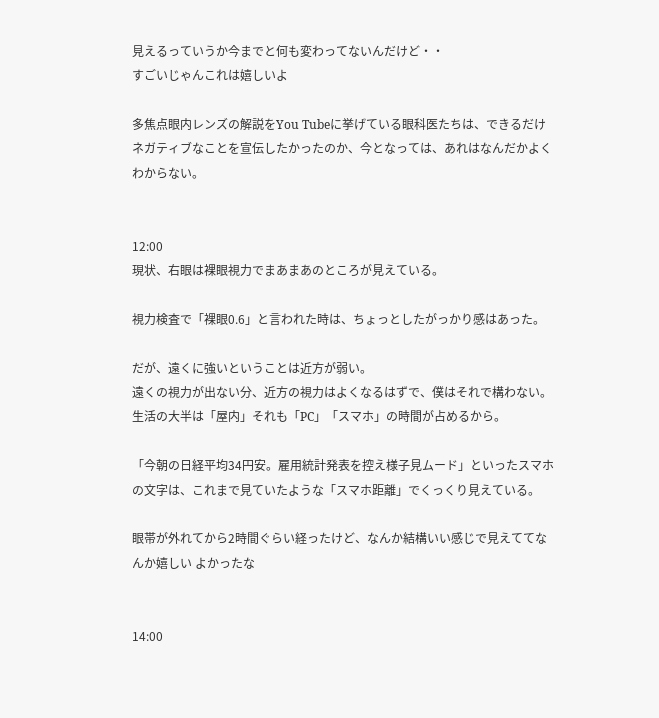見えるっていうか今までと何も変わってないんだけど・・
すごいじゃんこれは嬉しいよ

多焦点眼内レンズの解説をYou Tubeに挙げている眼科医たちは、できるだけネガティブなことを宣伝したかったのか、今となっては、あれはなんだかよくわからない。


12:00
現状、右眼は裸眼視力でまあまあのところが見えている。

視力検査で「裸眼0.6」と言われた時は、ちょっとしたがっかり感はあった。

だが、遠くに強いということは近方が弱い。
遠くの視力が出ない分、近方の視力はよくなるはずで、僕はそれで構わない。
生活の大半は「屋内」それも「PC」「スマホ」の時間が占めるから。

「今朝の日経平均34円安。雇用統計発表を控え様子見ムード」といったスマホの文字は、これまで見ていたような「スマホ距離」でくっくり見えている。

眼帯が外れてから2時間ぐらい経ったけど、なんか結構いい感じで見えててなんか嬉しい よかったな


14:00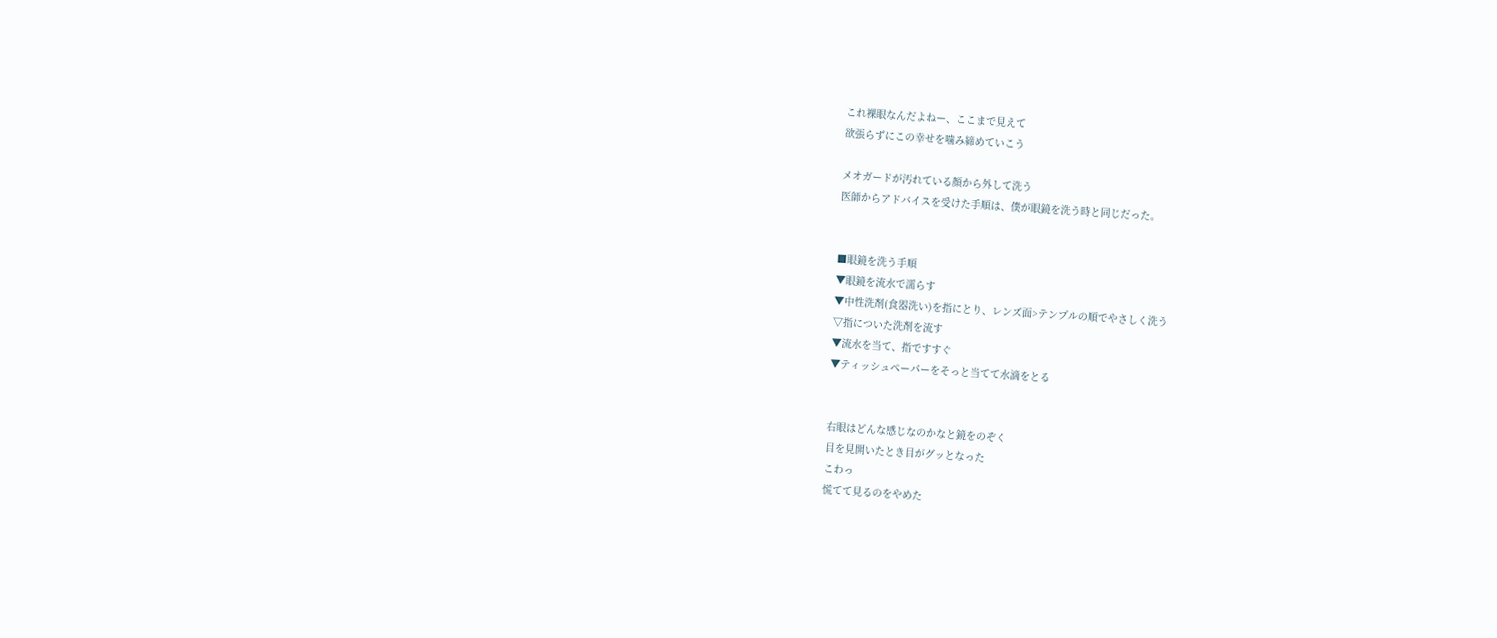これ裸眼なんだよねー、ここまで見えて
欲張らずにこの幸せを噛み締めていこう

メオガードが汚れている顔から外して洗う
医師からアドバイスを受けた手順は、僕が眼鏡を洗う時と同じだった。


■眼鏡を洗う手順
▼眼鏡を流水で濡らす
▼中性洗剤(食器洗い)を指にとり、レンズ面>テンプルの順でやさしく洗う
▽指についた洗剤を流す
▼流水を当て、指ですすぐ
▼ティッシュペーパーをそっと当てて水滴をとる


右眼はどんな感じなのかなと鏡をのぞく
目を見開いたとき目がグッとなった
こわっ
慌てて見るのをやめた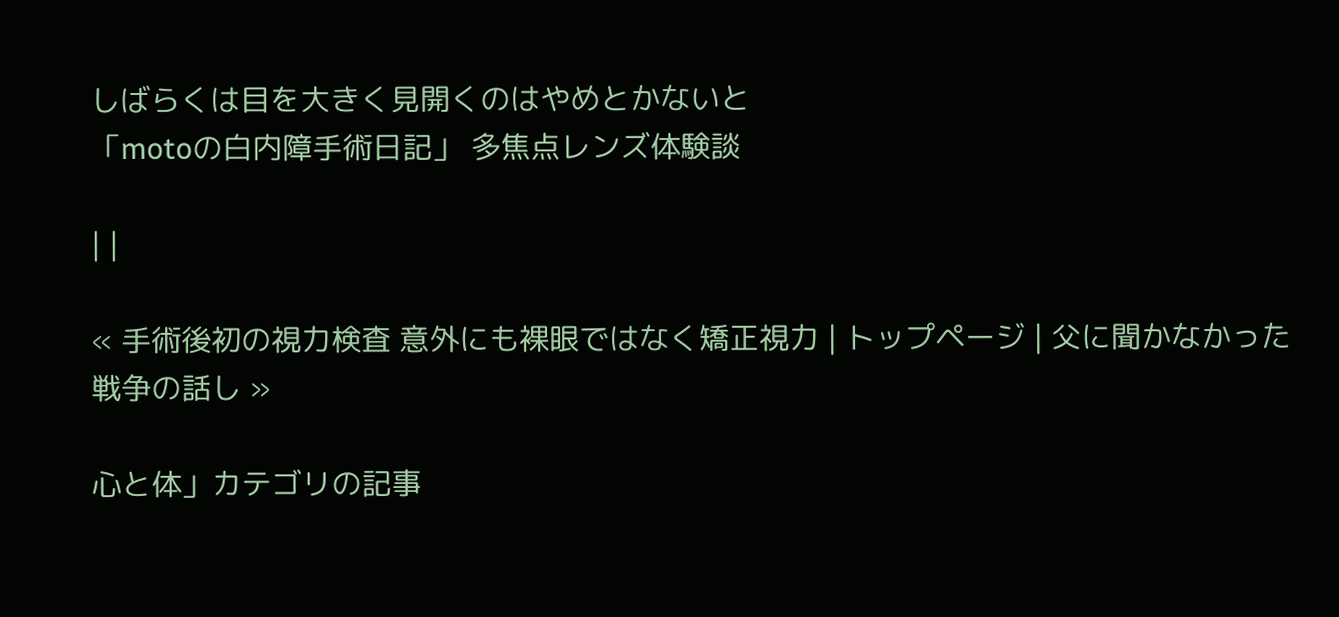しばらくは目を大きく見開くのはやめとかないと
「motoの白内障手術日記」 多焦点レンズ体験談

| |

« 手術後初の視力検査 意外にも裸眼ではなく矯正視力 | トップページ | 父に聞かなかった戦争の話し »

心と体」カテゴリの記事